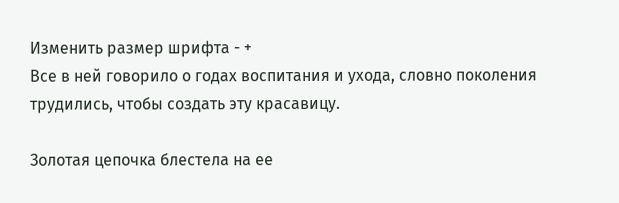Изменить размер шрифта - +
Все в ней говорило о годах воспитания и ухода, словно поколения трудились, чтобы создать эту красавицу.

Золотая цепочка блестела на ее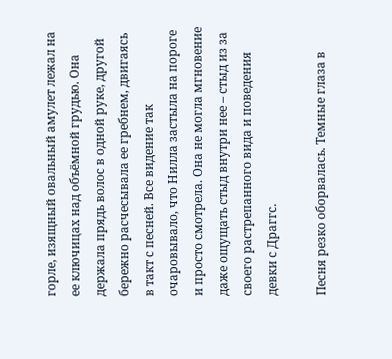горле, изящный овальный амулет лежал на ее ключицах над объёмной грудью. Она держала прядь волос в одной руке, другой бережно расчесывала ее гребнем, двигаясь в такт с песней. Все видение так очаровывало, что Нилла застыла на пороге и просто смотрела. Она не могла мгновение даже ощущать стыд внутри нее – стыд из за своего растрепанного вида и поведения девки с Драггс.

Песня резко оборвалась. Темные глаза в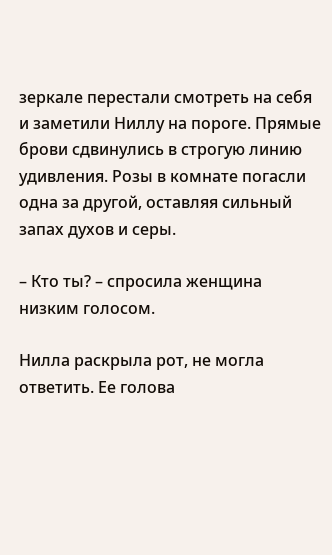зеркале перестали смотреть на себя и заметили Ниллу на пороге. Прямые брови сдвинулись в строгую линию удивления. Розы в комнате погасли одна за другой, оставляя сильный запах духов и серы.

– Кто ты? – спросила женщина низким голосом.

Нилла раскрыла рот, не могла ответить. Ее голова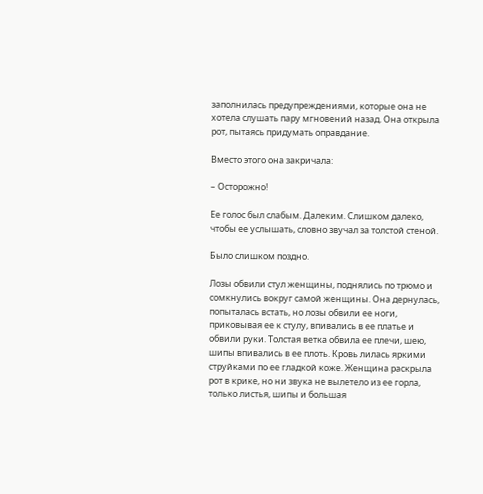заполнилась предупреждениями, которые она не хотела слушать пару мгновений назад. Она открыла рот, пытаясь придумать оправдание.

Вместо этого она закричала:

– Осторожно!

Ее голос был слабым. Далеким. Слишком далеко, чтобы ее услышать, словно звучал за толстой стеной.

Было слишком поздно.

Лозы обвили стул женщины, поднялись по трюмо и сомкнулись вокруг самой женщины. Она дернулась, попыталась встать, но лозы обвили ее ноги, приковывая ее к стулу, впивались в ее платье и обвили руки. Толстая ветка обвила ее плечи, шею, шипы впивались в ее плоть. Кровь лилась яркими струйками по ее гладкой коже. Женщина раскрыла рот в крике, но ни звука не вылетело из ее горла, только листья, шипы и большая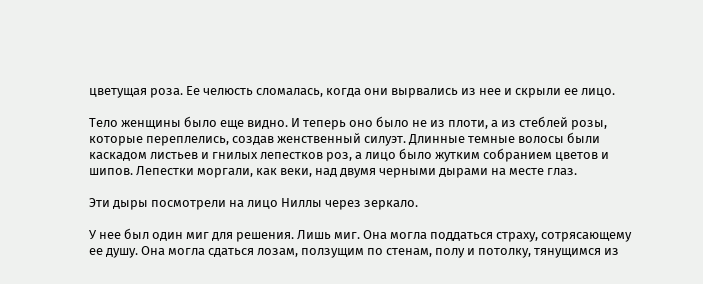цветущая роза. Ее челюсть сломалась, когда они вырвались из нее и скрыли ее лицо.

Тело женщины было еще видно. И теперь оно было не из плоти, а из стеблей розы, которые переплелись, создав женственный силуэт. Длинные темные волосы были каскадом листьев и гнилых лепестков роз, а лицо было жутким собранием цветов и шипов. Лепестки моргали, как веки, над двумя черными дырами на месте глаз.

Эти дыры посмотрели на лицо Ниллы через зеркало.

У нее был один миг для решения. Лишь миг. Она могла поддаться страху, сотрясающему ее душу. Она могла сдаться лозам, ползущим по стенам, полу и потолку, тянущимся из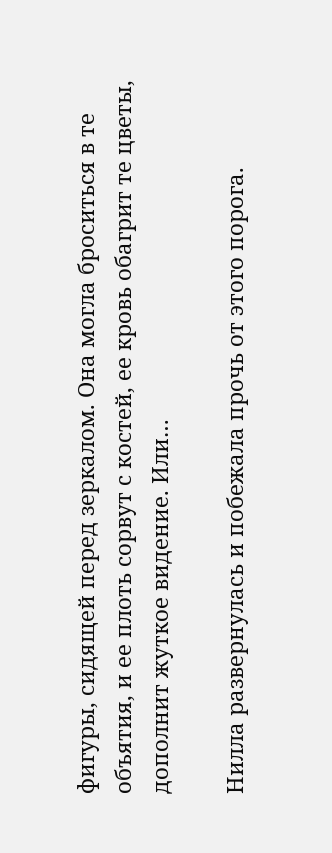фигуры, сидящей перед зеркалом. Она могла броситься в те объятия, и ее плоть сорвут с костей, ее кровь обагрит те цветы, дополнит жуткое видение. Или…

Нилла развернулась и побежала прочь от этого порога.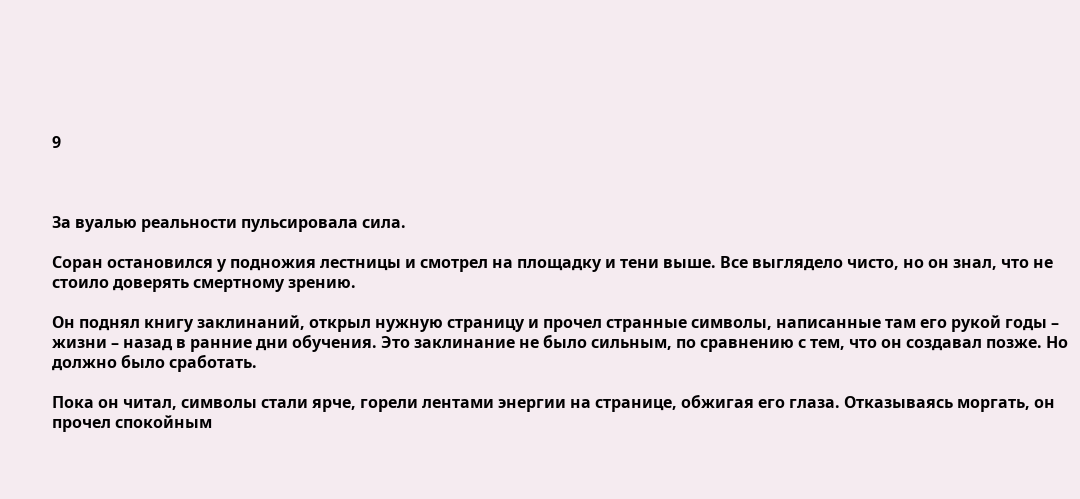9



За вуалью реальности пульсировала сила.

Соран остановился у подножия лестницы и смотрел на площадку и тени выше. Все выглядело чисто, но он знал, что не стоило доверять смертному зрению.

Он поднял книгу заклинаний, открыл нужную страницу и прочел странные символы, написанные там его рукой годы – жизни – назад в ранние дни обучения. Это заклинание не было сильным, по сравнению с тем, что он создавал позже. Но должно было сработать.

Пока он читал, символы стали ярче, горели лентами энергии на странице, обжигая его глаза. Отказываясь моргать, он прочел спокойным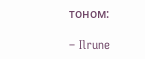тоном:

– Ilrune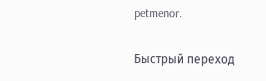petmenor.

Быстрый переход